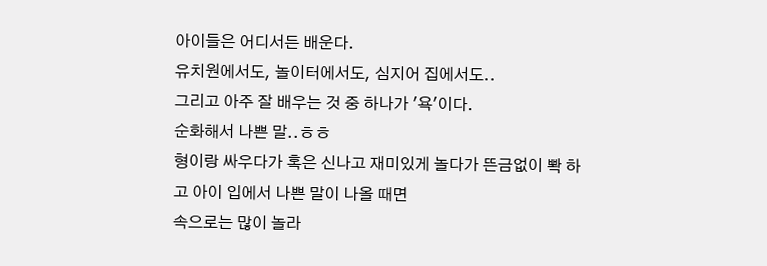아이들은 어디서든 배운다.
유치원에서도, 놀이터에서도, 심지어 집에서도..
그리고 아주 잘 배우는 것 중 하나가 '욕'이다.
순화해서 나쁜 말..ㅎㅎ
형이랑 싸우다가 혹은 신나고 재미있게 놀다가 뜬금없이 뽝 하고 아이 입에서 나쁜 말이 나올 때면
속으로는 많이 놀라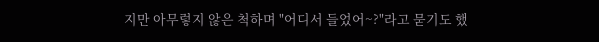지만 아무렇지 않은 척하며 "어디서 들었어~?"라고 묻기도 했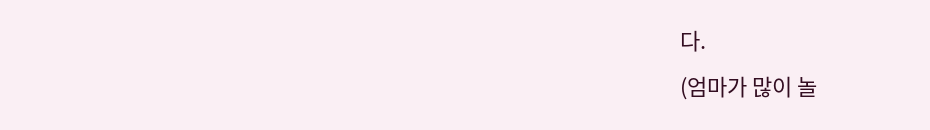다.
(엄마가 많이 놀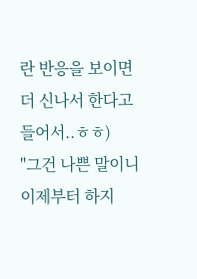란 반응을 보이면 더 신나서 한다고 들어서..ㅎㅎ)
"그건 나쁜 말이니 이제부터 하지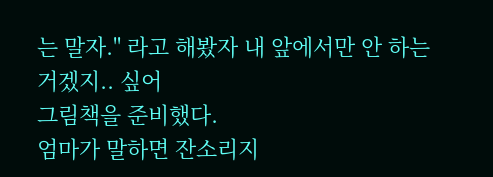는 말자." 라고 해봤자 내 앞에서만 안 하는 거겠지.. 싶어
그림책을 준비했다.
엄마가 말하면 잔소리지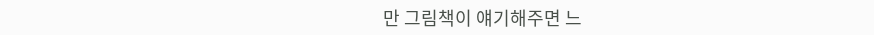만 그림책이 얘기해주면 느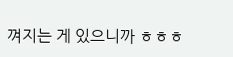껴지는 게 있으니까 ㅎㅎㅎ